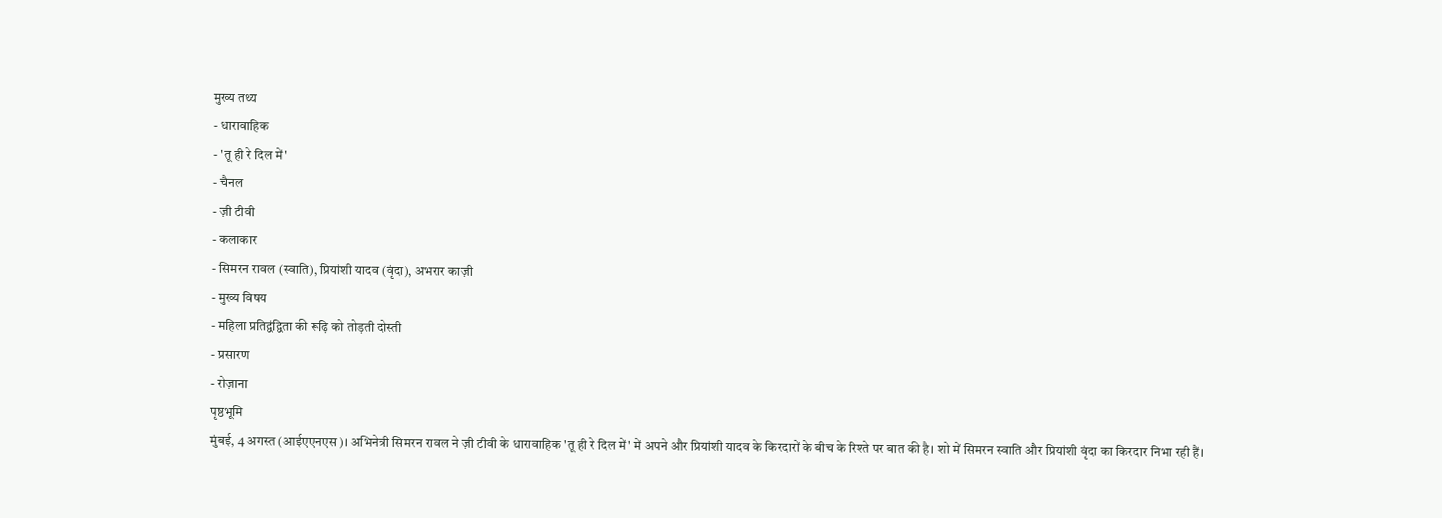मुख्य तथ्य
- धारावाहिक
- 'तू ही रे दिल में'
- चैनल
- ज़ी टीवी
- कलाकार
- सिमरन रावल (स्वाति), प्रियांशी यादव (वृंदा), अभरार काज़ी
- मुख्य विषय
- महिला प्रतिद्वंद्विता की रूढ़ि को तोड़ती दोस्ती
- प्रसारण
- रोज़ाना
पृष्ठभूमि
मुंबई, 4 अगस्त (आईएएनएस)। अभिनेत्री सिमरन रावल ने ज़ी टीवी के धारावाहिक 'तू ही रे दिल में' में अपने और प्रियांशी यादव के किरदारों के बीच के रिश्ते पर बात की है। शो में सिमरन स्वाति और प्रियांशी वृंदा का किरदार निभा रही हैं।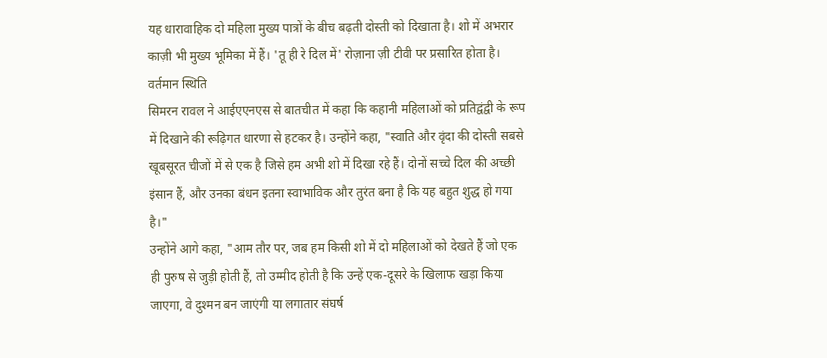यह धारावाहिक दो महिला मुख्य पात्रों के बीच बढ़ती दोस्ती को दिखाता है। शो में अभरार काज़ी भी मुख्य भूमिका में हैं। 'तू ही रे दिल में' रोज़ाना ज़ी टीवी पर प्रसारित होता है।
वर्तमान स्थिति
सिमरन रावल ने आईएएनएस से बातचीत में कहा कि कहानी महिलाओं को प्रतिद्वंद्वी के रूप में दिखाने की रूढ़िगत धारणा से हटकर है। उन्होंने कहा, "स्वाति और वृंदा की दोस्ती सबसे खूबसूरत चीजों में से एक है जिसे हम अभी शो में दिखा रहे हैं। दोनों सच्चे दिल की अच्छी इंसान हैं, और उनका बंधन इतना स्वाभाविक और तुरंत बना है कि यह बहुत शुद्ध हो गया है।"
उन्होंने आगे कहा, "आम तौर पर, जब हम किसी शो में दो महिलाओं को देखते हैं जो एक ही पुरुष से जुड़ी होती हैं, तो उम्मीद होती है कि उन्हें एक-दूसरे के खिलाफ खड़ा किया जाएगा, वे दुश्मन बन जाएंगी या लगातार संघर्ष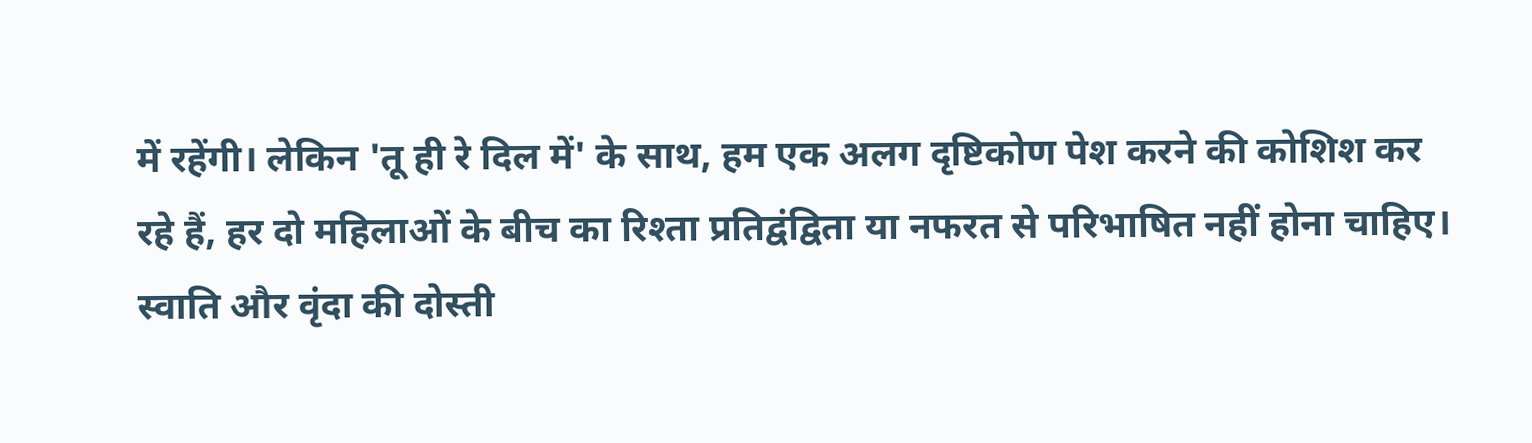में रहेंगी। लेकिन 'तू ही रे दिल में' के साथ, हम एक अलग दृष्टिकोण पेश करने की कोशिश कर रहे हैं, हर दो महिलाओं के बीच का रिश्ता प्रतिद्वंद्विता या नफरत से परिभाषित नहीं होना चाहिए। स्वाति और वृंदा की दोस्ती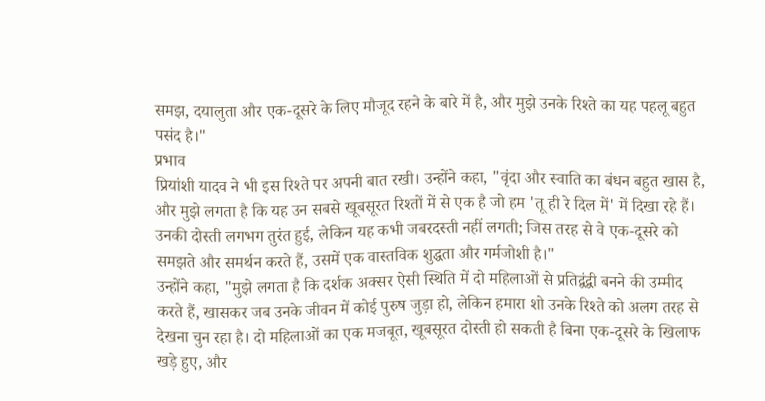समझ, दयालुता और एक-दूसरे के लिए मौजूद रहने के बारे में है, और मुझे उनके रिश्ते का यह पहलू बहुत पसंद है।"
प्रभाव
प्रियांशी यादव ने भी इस रिश्ते पर अपनी बात रखी। उन्होंने कहा, "वृंदा और स्वाति का बंधन बहुत खास है, और मुझे लगता है कि यह उन सबसे खूबसूरत रिश्तों में से एक है जो हम 'तू ही रे दिल में' में दिखा रहे हैं। उनकी दोस्ती लगभग तुरंत हुई, लेकिन यह कभी जबरदस्ती नहीं लगती; जिस तरह से वे एक-दूसरे को समझते और समर्थन करते हैं, उसमें एक वास्तविक शुद्धता और गर्मजोशी है।"
उन्होंने कहा, "मुझे लगता है कि दर्शक अक्सर ऐसी स्थिति में दो महिलाओं से प्रतिद्वंद्वी बनने की उम्मीद करते हैं, खासकर जब उनके जीवन में कोई पुरुष जुड़ा हो, लेकिन हमारा शो उनके रिश्ते को अलग तरह से देखना चुन रहा है। दो महिलाओं का एक मजबूत, खूबसूरत दोस्ती हो सकती है बिना एक-दूसरे के खिलाफ खड़े हुए, और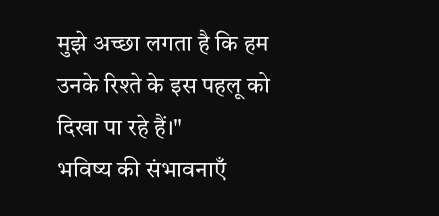मुझे अच्छा लगता है कि हम उनके रिश्ते के इस पहलू को दिखा पा रहे हैं।"
भविष्य की संभावनाएँ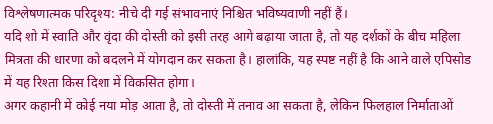विश्लेषणात्मक परिदृश्य: नीचे दी गई संभावनाएं निश्चित भविष्यवाणी नहीं हैं।
यदि शो में स्वाति और वृंदा की दोस्ती को इसी तरह आगे बढ़ाया जाता है, तो यह दर्शकों के बीच महिला मित्रता की धारणा को बदलने में योगदान कर सकता है। हालांकि, यह स्पष्ट नहीं है कि आने वाले एपिसोड में यह रिश्ता किस दिशा में विकसित होगा।
अगर कहानी में कोई नया मोड़ आता है, तो दोस्ती में तनाव आ सकता है, लेकिन फिलहाल निर्माताओं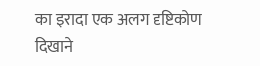का इरादा एक अलग दृष्टिकोण दिखाने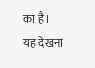का है। यह देखना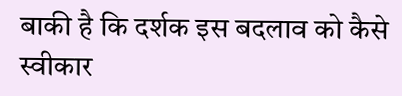बाकी है कि दर्शक इस बदलाव को कैसे स्वीकार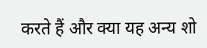करते हैं और क्या यह अन्य शो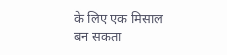के लिए एक मिसाल बन सकता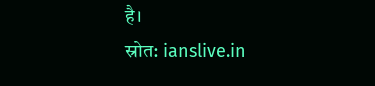है।
स्रोत: ianslive.in